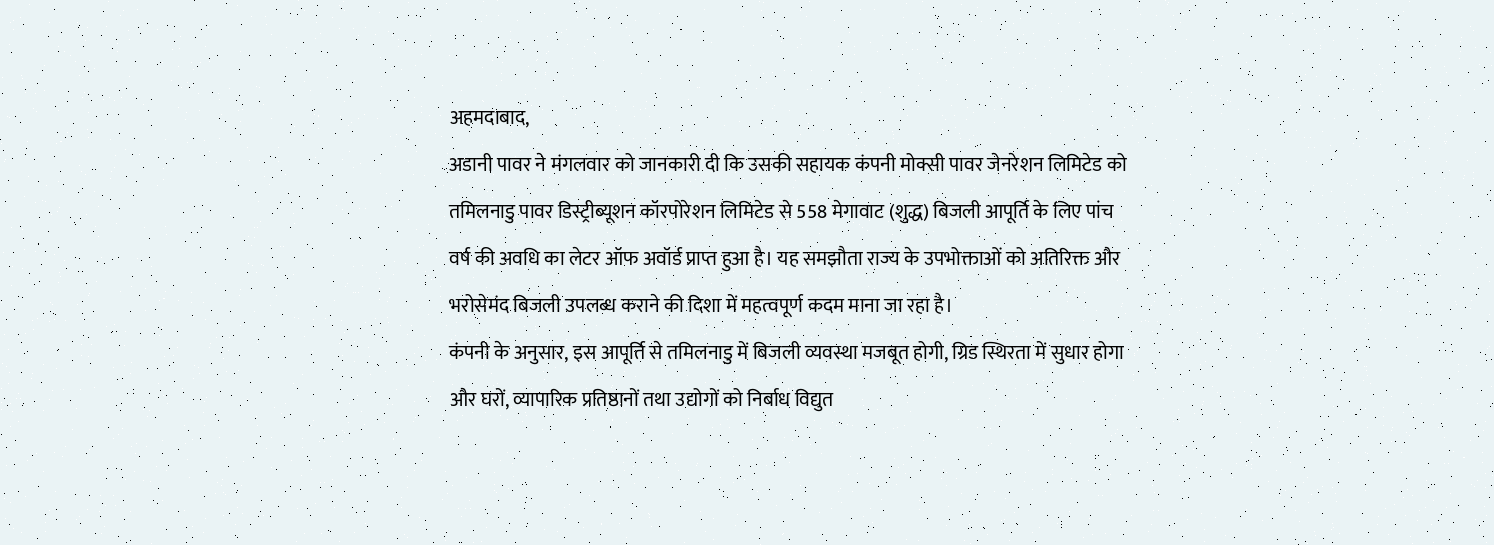अहमदाबाद,
अडानी पावर ने मंगलवार को जानकारी दी कि उसकी सहायक कंपनी मोक्सी पावर जेनरेशन लिमिटेड को तमिलनाडु पावर डिस्ट्रीब्यूशन कॉरपोरेशन लिमिटेड से 558 मेगावाट (शुद्ध) बिजली आपूर्ति के लिए पांच वर्ष की अवधि का लेटर ऑफ अवॉर्ड प्राप्त हुआ है। यह समझौता राज्य के उपभोक्ताओं को अतिरिक्त और भरोसेमंद बिजली उपलब्ध कराने की दिशा में महत्वपूर्ण कदम माना जा रहा है।
कंपनी के अनुसार, इस आपूर्ति से तमिलनाडु में बिजली व्यवस्था मजबूत होगी, ग्रिड स्थिरता में सुधार होगा और घरों, व्यापारिक प्रतिष्ठानों तथा उद्योगों को निर्बाध विद्युत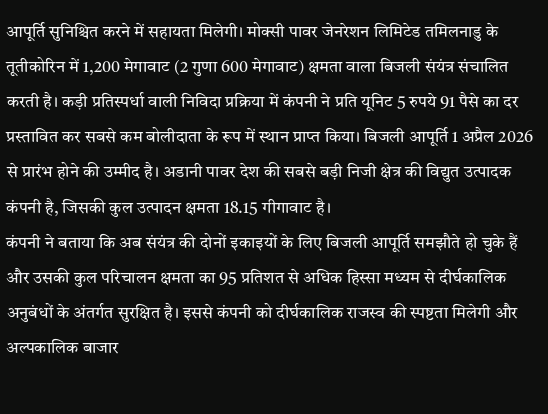आपूर्ति सुनिश्चित करने में सहायता मिलेगी। मोक्सी पावर जेनरेशन लिमिटेड तमिलनाडु के तूतीकोरिन में 1,200 मेगावाट (2 गुणा 600 मेगावाट) क्षमता वाला बिजली संयंत्र संचालित करती है। कड़ी प्रतिस्पर्धा वाली निविदा प्रक्रिया में कंपनी ने प्रति यूनिट 5 रुपये 91 पैसे का दर प्रस्तावित कर सबसे कम बोलीदाता के रूप में स्थान प्राप्त किया। बिजली आपूर्ति 1 अप्रैल 2026 से प्रारंभ होने की उम्मीद है। अडानी पावर देश की सबसे बड़ी निजी क्षेत्र की विद्युत उत्पादक कंपनी है, जिसकी कुल उत्पादन क्षमता 18.15 गीगावाट है।
कंपनी ने बताया कि अब संयंत्र की दोनों इकाइयों के लिए बिजली आपूर्ति समझौते हो चुके हैं और उसकी कुल परिचालन क्षमता का 95 प्रतिशत से अधिक हिस्सा मध्यम से दीर्घकालिक अनुबंधों के अंतर्गत सुरक्षित है। इससे कंपनी को दीर्घकालिक राजस्व की स्पष्टता मिलेगी और अल्पकालिक बाजार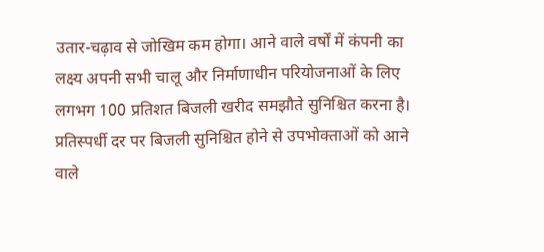उतार-चढ़ाव से जोखिम कम होगा। आने वाले वर्षों में कंपनी का लक्ष्य अपनी सभी चालू और निर्माणाधीन परियोजनाओं के लिए लगभग 100 प्रतिशत बिजली खरीद समझौते सुनिश्चित करना है। प्रतिस्पर्धी दर पर बिजली सुनिश्चित होने से उपभोक्ताओं को आने वाले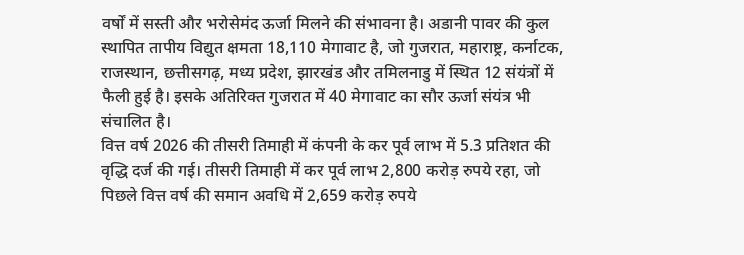वर्षों में सस्ती और भरोसेमंद ऊर्जा मिलने की संभावना है। अडानी पावर की कुल स्थापित तापीय विद्युत क्षमता 18,110 मेगावाट है, जो गुजरात, महाराष्ट्र, कर्नाटक, राजस्थान, छत्तीसगढ़, मध्य प्रदेश, झारखंड और तमिलनाडु में स्थित 12 संयंत्रों में फैली हुई है। इसके अतिरिक्त गुजरात में 40 मेगावाट का सौर ऊर्जा संयंत्र भी संचालित है।
वित्त वर्ष 2026 की तीसरी तिमाही में कंपनी के कर पूर्व लाभ में 5.3 प्रतिशत की वृद्धि दर्ज की गई। तीसरी तिमाही में कर पूर्व लाभ 2,800 करोड़ रुपये रहा, जो पिछले वित्त वर्ष की समान अवधि में 2,659 करोड़ रुपये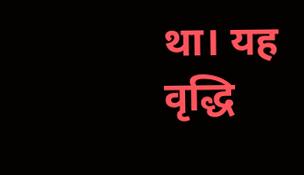था। यह वृद्धि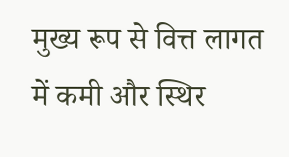मुख्य रूप से वित्त लागत में कमी और स्थिर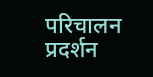परिचालन प्रदर्शन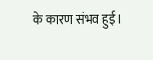के कारण संभव हुई।